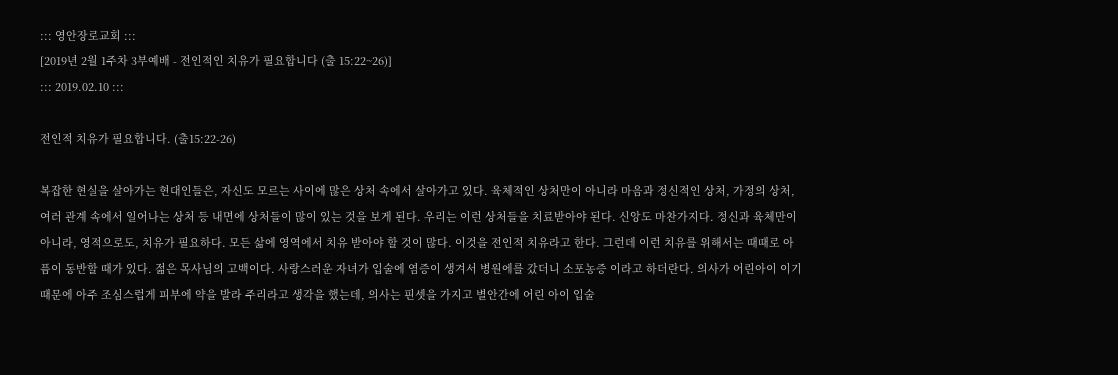::: 영안장로교회 :::
[2019년 2월 1주차 3부예배 - 전인적인 치유가 필요합니다 (출 15:22~26)]
::: 2019.02.10 :::

전인적 치유가 필요합니다. (출15:22-26)

복잡한 현실을 살아가는 현대인들은, 자신도 모르는 사이에 많은 상처 속에서 살아가고 있다. 육체적인 상처만이 아니라 마음과 정신적인 상처, 가정의 상처, 여러 관계 속에서 일어나는 상처 등 내면에 상처들이 많이 있는 것을 보게 된다. 우리는 이런 상처들을 치료받아야 된다. 신앙도 마찬가지다. 정신과 육체만이 아니라, 영적으로도, 치유가 필요하다. 모든 삶에 영역에서 치유 받아야 할 것이 많다. 이것을 전인적 치유라고 한다. 그런데 이런 치유를 위해서는 때때로 아픔이 동반할 때가 있다. 젊은 목사님의 고백이다. 사랑스러운 자녀가 입술에 염증이 생겨서 병원에를 갔더니 소포농증 이라고 하더란다. 의사가 어린아이 이기 때문에 아주 조심스럽게 피부에 약을 발라 주리라고 생각을 했는데, 의사는 핀셋을 가지고 별안간에 어린 아이 입술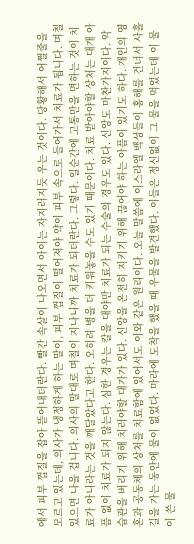에서 피부 껍질을 잡아 뜯어내더란다. 빨간 속살이 나오면서 아이는 자지러지듯 우는 것이다. 당황해서 어쩔줄을 모르고 있는데, 의사가 냉정하게 하는 말이, 피부 껍질이 떨어져야 약이 피부 속으로 들어가서 치료가 됩니다. 며칠 있으면 나을 겁니다. 의사의 말대로 며칠이 지나니까 치료가 되더란다. 그렇다. 일순간에 고통만을 면하는 것이 치료가 아니라는 것을 깨달았다고 한다. 오히려 병을 더 키워놓을 수도 있기 때문이다. 치료 받아야할 상처는 대개 아픔 없이 치료가 되지 않는다. 심한 경우는 칼을 대야만 치료가 되는 수술의 경우도 있다. 신앙도 마찬가지이다. 악습관을 버리기 위해 치러야할 대가가 있다. 신앙을 온전히 지키기 위해 끊어야 하는 아픔이 있기도 하다. 개인의 영혼과 공동체의 상처를 치료함에 있어서도 이와 같은 원리이다. 오늘 말씀에 이스라엘 백성들이 홍해를 건너서 사흘 길을 가는 동안에 물이 없었다. 마라에 도착을 했을 때 우물을 발견했다. 이들은 정신없이 그 물을 먹었는데 이 물이 쓴 물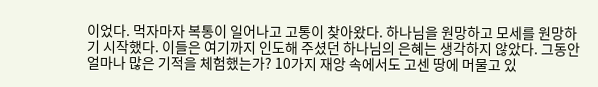이었다. 먹자마자 복통이 일어나고 고통이 찾아왔다. 하나님을 원망하고 모세를 원망하기 시작했다. 이들은 여기까지 인도해 주셨던 하나님의 은혜는 생각하지 않았다. 그동안 얼마나 많은 기적을 체험했는가? 10가지 재앙 속에서도 고센 땅에 머물고 있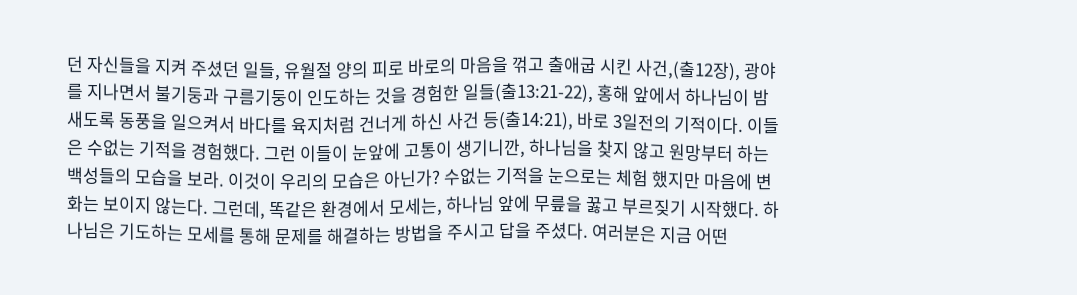던 자신들을 지켜 주셨던 일들, 유월절 양의 피로 바로의 마음을 꺾고 출애굽 시킨 사건,(출12장), 광야를 지나면서 불기둥과 구름기둥이 인도하는 것을 경험한 일들(출13:21-22), 홍해 앞에서 하나님이 밤새도록 동풍을 일으켜서 바다를 육지처럼 건너게 하신 사건 등(출14:21), 바로 3일전의 기적이다. 이들은 수없는 기적을 경험했다. 그런 이들이 눈앞에 고통이 생기니깐, 하나님을 찾지 않고 원망부터 하는 백성들의 모습을 보라. 이것이 우리의 모습은 아닌가? 수없는 기적을 눈으로는 체험 했지만 마음에 변화는 보이지 않는다. 그런데, 똑같은 환경에서 모세는, 하나님 앞에 무릎을 꿇고 부르짖기 시작했다. 하나님은 기도하는 모세를 통해 문제를 해결하는 방법을 주시고 답을 주셨다. 여러분은 지금 어떤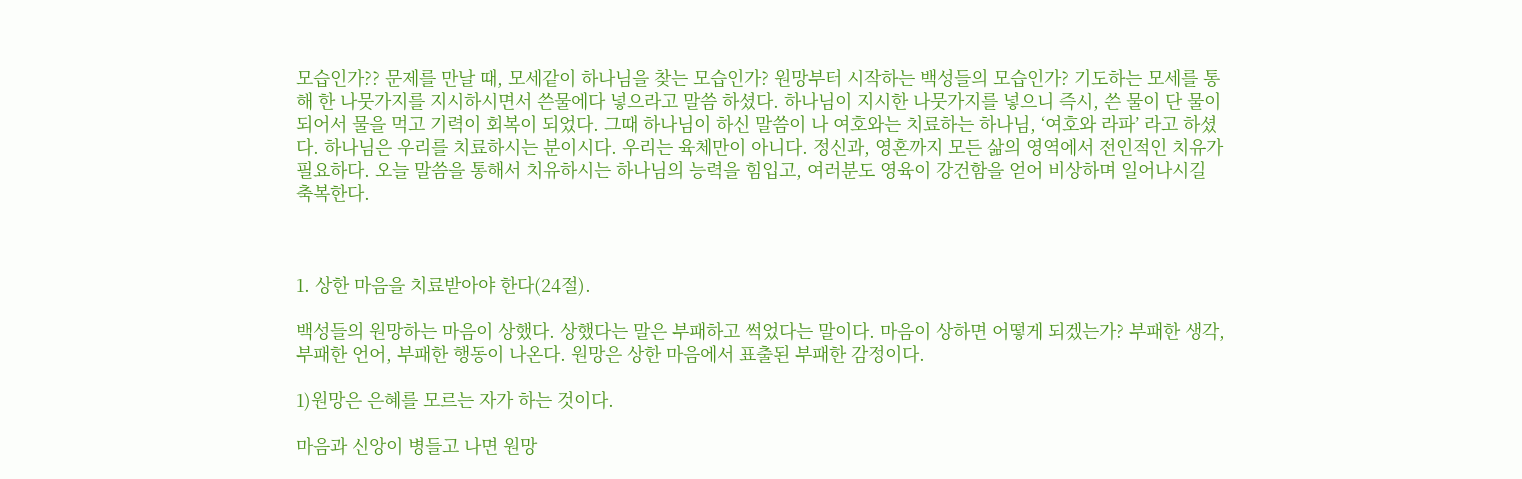모습인가?? 문제를 만날 때, 모세같이 하나님을 찾는 모습인가? 원망부터 시작하는 백성들의 모습인가? 기도하는 모세를 통해 한 나뭇가지를 지시하시면서 쓴물에다 넣으라고 말씀 하셨다. 하나님이 지시한 나뭇가지를 넣으니 즉시, 쓴 물이 단 물이 되어서 물을 먹고 기력이 회복이 되었다. 그때 하나님이 하신 말씀이 나 여호와는 치료하는 하나님, ‘여호와 라파’ 라고 하셨다. 하나님은 우리를 치료하시는 분이시다. 우리는 육체만이 아니다. 정신과, 영혼까지 모든 삶의 영역에서 전인적인 치유가 필요하다. 오늘 말씀을 통해서 치유하시는 하나님의 능력을 힘입고, 여러분도 영육이 강건함을 얻어 비상하며 일어나시길 축복한다.



1. 상한 마음을 치료받아야 한다(24절).

백성들의 원망하는 마음이 상했다. 상했다는 말은 부패하고 썩었다는 말이다. 마음이 상하면 어떻게 되겠는가? 부패한 생각, 부패한 언어, 부패한 행동이 나온다. 원망은 상한 마음에서 표출된 부패한 감정이다.

1)원망은 은혜를 모르는 자가 하는 것이다.

마음과 신앙이 병들고 나면 원망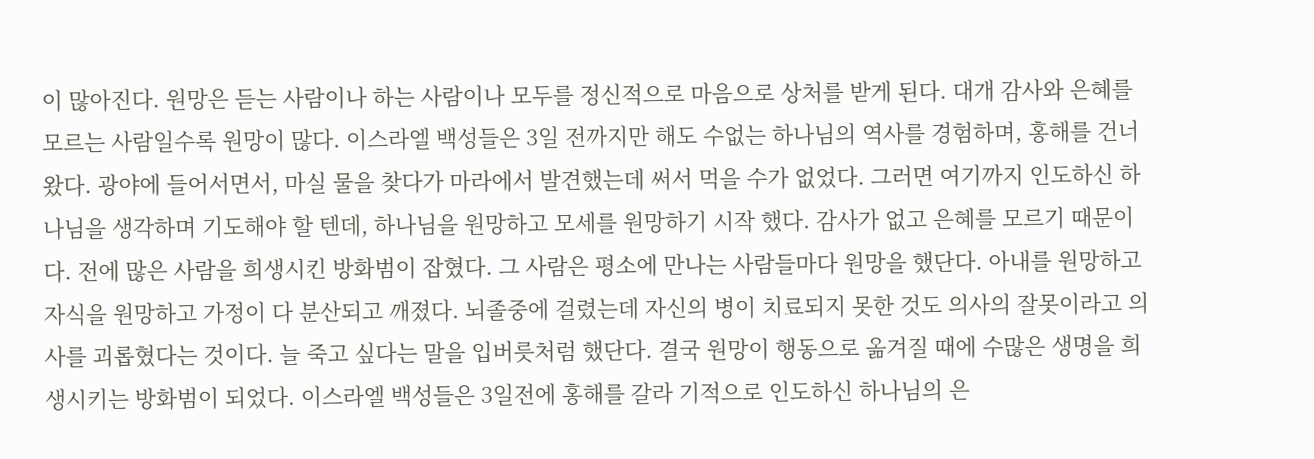이 많아진다. 원망은 듣는 사람이나 하는 사람이나 모두를 정신적으로 마음으로 상처를 받게 된다. 대개 감사와 은혜를 모르는 사람일수록 원망이 많다. 이스라엘 백성들은 3일 전까지만 해도 수없는 하나님의 역사를 경험하며, 홍해를 건너왔다. 광야에 들어서면서, 마실 물을 찾다가 마라에서 발견했는데 써서 먹을 수가 없었다. 그러면 여기까지 인도하신 하나님을 생각하며 기도해야 할 텐데, 하나님을 원망하고 모세를 원망하기 시작 했다. 감사가 없고 은혜를 모르기 때문이다. 전에 많은 사람을 희생시킨 방화범이 잡혔다. 그 사람은 평소에 만나는 사람들마다 원망을 했단다. 아내를 원망하고 자식을 원망하고 가정이 다 분산되고 깨졌다. 뇌졸중에 걸렸는데 자신의 병이 치료되지 못한 것도 의사의 잘못이라고 의사를 괴롭혔다는 것이다. 늘 죽고 싶다는 말을 입버릇처럼 했단다. 결국 원망이 행동으로 옮겨질 때에 수많은 생명을 희생시키는 방화범이 되었다. 이스라엘 백성들은 3일전에 홍해를 갈라 기적으로 인도하신 하나님의 은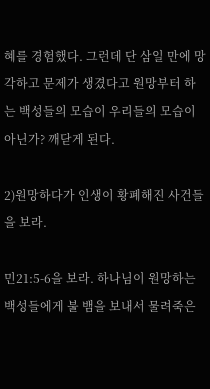혜를 경험했다. 그런데 단 삼일 만에 망각하고 문제가 생겼다고 원망부터 하는 백성들의 모습이 우리들의 모습이 아닌가? 깨닫게 된다.

2)원망하다가 인생이 황폐해진 사건들을 보라.

민21:5-6을 보라. 하나님이 원망하는 백성들에게 불 뱀을 보내서 물려죽은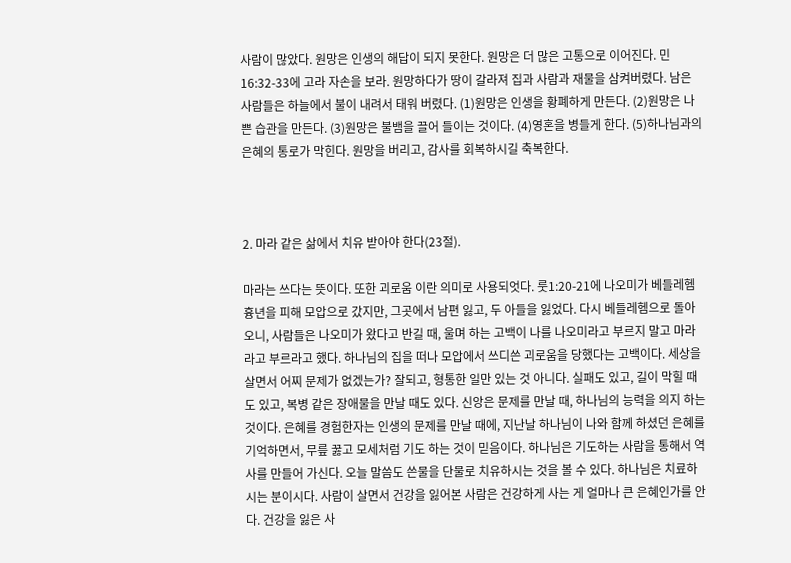사람이 많았다. 원망은 인생의 해답이 되지 못한다. 원망은 더 많은 고통으로 이어진다. 민16:32-33에 고라 자손을 보라. 원망하다가 땅이 갈라져 집과 사람과 재물을 삼켜버렸다. 남은 사람들은 하늘에서 불이 내려서 태워 버렸다. (1)원망은 인생을 황폐하게 만든다. (2)원망은 나쁜 습관을 만든다. (3)원망은 불뱀을 끌어 들이는 것이다. (4)영혼을 병들게 한다. (5)하나님과의 은혜의 통로가 막힌다. 원망을 버리고, 감사를 회복하시길 축복한다.



2. 마라 같은 삶에서 치유 받아야 한다(23절).

마라는 쓰다는 뜻이다. 또한 괴로움 이란 의미로 사용되엇다. 룻1:20-21에 나오미가 베들레헴 흉년을 피해 모압으로 갔지만, 그곳에서 남편 잃고, 두 아들을 잃었다. 다시 베들레헴으로 돌아오니, 사람들은 나오미가 왔다고 반길 때, 울며 하는 고백이 나를 나오미라고 부르지 말고 마라라고 부르라고 했다. 하나님의 집을 떠나 모압에서 쓰디쓴 괴로움을 당했다는 고백이다. 세상을 살면서 어찌 문제가 없겠는가? 잘되고, 형통한 일만 있는 것 아니다. 실패도 있고, 길이 막힐 때도 있고, 복병 같은 장애물을 만날 때도 있다. 신앙은 문제를 만날 때, 하나님의 능력을 의지 하는 것이다. 은혜를 경험한자는 인생의 문제를 만날 때에, 지난날 하나님이 나와 함께 하셨던 은혜를 기억하면서, 무릎 꿇고 모세처럼 기도 하는 것이 믿음이다. 하나님은 기도하는 사람을 통해서 역사를 만들어 가신다. 오늘 말씀도 쓴물을 단물로 치유하시는 것을 볼 수 있다. 하나님은 치료하시는 분이시다. 사람이 살면서 건강을 잃어본 사람은 건강하게 사는 게 얼마나 큰 은혜인가를 안다. 건강을 잃은 사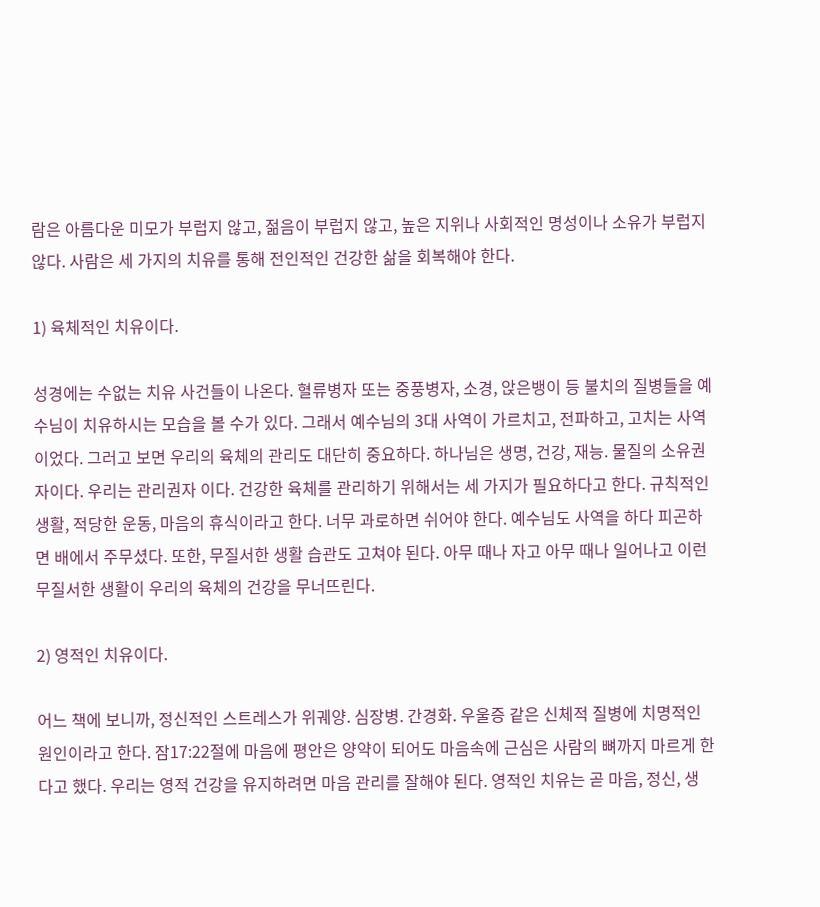람은 아름다운 미모가 부럽지 않고, 젊음이 부럽지 않고, 높은 지위나 사회적인 명성이나 소유가 부럽지 않다. 사람은 세 가지의 치유를 통해 전인적인 건강한 삶을 회복해야 한다.

1) 육체적인 치유이다.

성경에는 수없는 치유 사건들이 나온다. 혈류병자 또는 중풍병자, 소경, 앉은뱅이 등 불치의 질병들을 예수님이 치유하시는 모습을 볼 수가 있다. 그래서 예수님의 3대 사역이 가르치고, 전파하고, 고치는 사역이었다. 그러고 보면 우리의 육체의 관리도 대단히 중요하다. 하나님은 생명, 건강, 재능. 물질의 소유권자이다. 우리는 관리권자 이다. 건강한 육체를 관리하기 위해서는 세 가지가 필요하다고 한다. 규칙적인 생활, 적당한 운동, 마음의 휴식이라고 한다. 너무 과로하면 쉬어야 한다. 예수님도 사역을 하다 피곤하면 배에서 주무셨다. 또한, 무질서한 생활 습관도 고쳐야 된다. 아무 때나 자고 아무 때나 일어나고 이런 무질서한 생활이 우리의 육체의 건강을 무너뜨린다.

2) 영적인 치유이다.

어느 책에 보니까, 정신적인 스트레스가 위궤양. 심장병. 간경화. 우울증 같은 신체적 질병에 치명적인 원인이라고 한다. 잠17:22절에 마음에 평안은 양약이 되어도 마음속에 근심은 사람의 뼈까지 마르게 한다고 했다. 우리는 영적 건강을 유지하려면 마음 관리를 잘해야 된다. 영적인 치유는 곧 마음, 정신, 생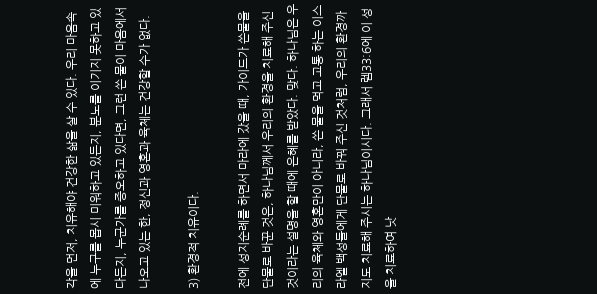각을 먼저, 치유해야 건강한 삶을 살 수 있다. 우리 마음속에 누구를 몹시 미워하고 있든지, 분노를 이기지 못하고 있다든지, 누군가를 증오하고 있다면, 그런 쓴 물이 마음에서 나오고 있는 한, 정신과 영혼과 육체는 건강할 수가 없다.

3) 환경적 치유이다.

전에 성지순례를 하면서 마라에 갔을 때, 가이드가 쓴물을 단물로 바꾼 것은, 하나님께서 우리의 환경을 치료해 주신 것이라는 설명을 할 때에 은혜를 받았다. 맞다. 하나님은 우리의 육체와 영혼만이 아니라, 쓴 물을 먹고 고통 하는 이스라엘 백성들에게 단물로 바꿔 주신 것처럼, 우리의 환경까지도 치료해 주시는 하나님이시다. 그래서 렘33:6에 이 성을 치료하여 낫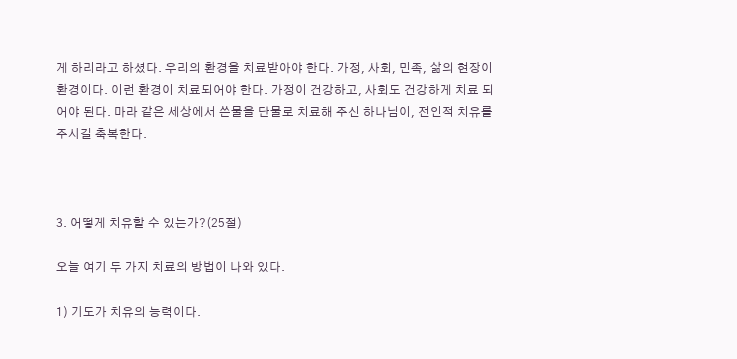게 하리라고 하셨다. 우리의 환경을 치료받아야 한다. 가정, 사회, 민족, 삶의 현장이 환경이다. 이런 환경이 치료되어야 한다. 가정이 건강하고, 사회도 건강하게 치료 되어야 된다. 마라 같은 세상에서 쓴물을 단물로 치료해 주신 하나님이, 전인적 치유를 주시길 축복한다.



3. 어떻게 치유할 수 있는가?(25절)

오늘 여기 두 가지 치료의 방법이 나와 있다.

1) 기도가 치유의 능력이다.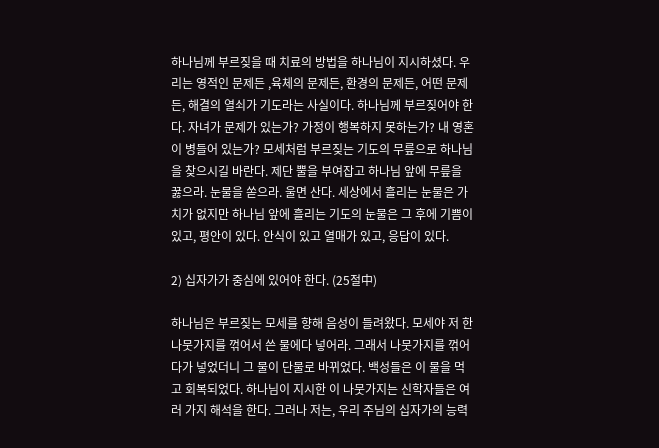하나님께 부르짖을 때 치료의 방법을 하나님이 지시하셨다. 우리는 영적인 문제든 ,육체의 문제든, 환경의 문제든, 어떤 문제든, 해결의 열쇠가 기도라는 사실이다. 하나님께 부르짖어야 한다. 자녀가 문제가 있는가? 가정이 행복하지 못하는가? 내 영혼이 병들어 있는가? 모세처럼 부르짖는 기도의 무릎으로 하나님을 찾으시길 바란다. 제단 뿔을 부여잡고 하나님 앞에 무릎을 꿇으라. 눈물을 쏟으라. 울면 산다. 세상에서 흘리는 눈물은 가치가 없지만 하나님 앞에 흘리는 기도의 눈물은 그 후에 기쁨이 있고, 평안이 있다. 안식이 있고 열매가 있고, 응답이 있다.

2) 십자가가 중심에 있어야 한다. (25절中)

하나님은 부르짖는 모세를 향해 음성이 들려왔다. 모세야 저 한 나뭇가지를 꺾어서 쓴 물에다 넣어라. 그래서 나뭇가지를 꺾어다가 넣었더니 그 물이 단물로 바뀌었다. 백성들은 이 물을 먹고 회복되었다. 하나님이 지시한 이 나뭇가지는 신학자들은 여러 가지 해석을 한다. 그러나 저는, 우리 주님의 십자가의 능력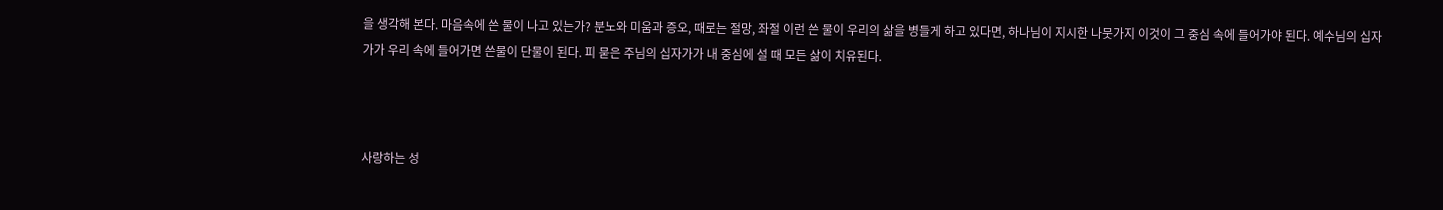을 생각해 본다. 마음속에 쓴 물이 나고 있는가? 분노와 미움과 증오, 때로는 절망, 좌절 이런 쓴 물이 우리의 삶을 병들게 하고 있다면, 하나님이 지시한 나뭇가지 이것이 그 중심 속에 들어가야 된다. 예수님의 십자가가 우리 속에 들어가면 쓴물이 단물이 된다. 피 묻은 주님의 십자가가 내 중심에 설 때 모든 삶이 치유된다.



사랑하는 성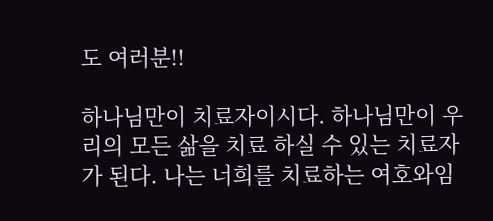도 여러분!!

하나님만이 치료자이시다. 하나님만이 우리의 모든 삶을 치료 하실 수 있는 치료자가 된다. 나는 너희를 치료하는 여호와임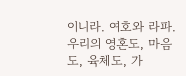이니라. 여호와 라파. 우리의 영혼도, 마음도, 육체도, 가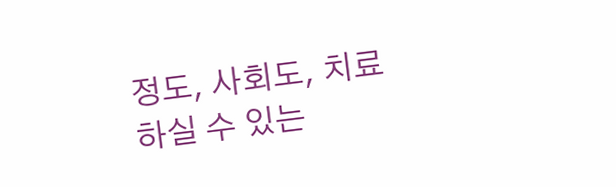정도, 사회도, 치료 하실 수 있는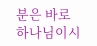분은 바로 하나님이시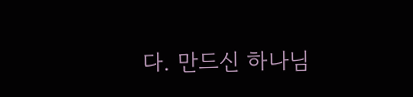다. 만드신 하나님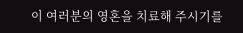이 여러분의 영혼을 치료해 주시기를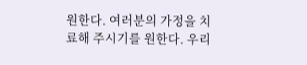원한다. 여러분의 가정을 치료해 주시기를 원한다. 우리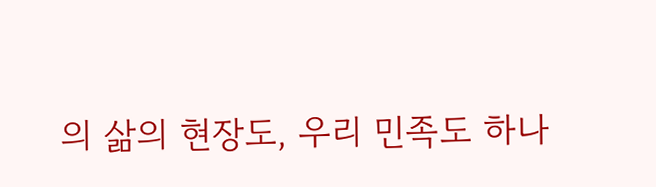의 삶의 현장도, 우리 민족도 하나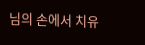님의 손에서 치유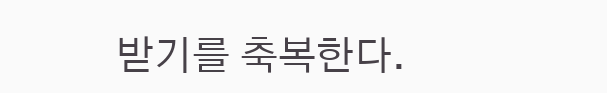받기를 축복한다.